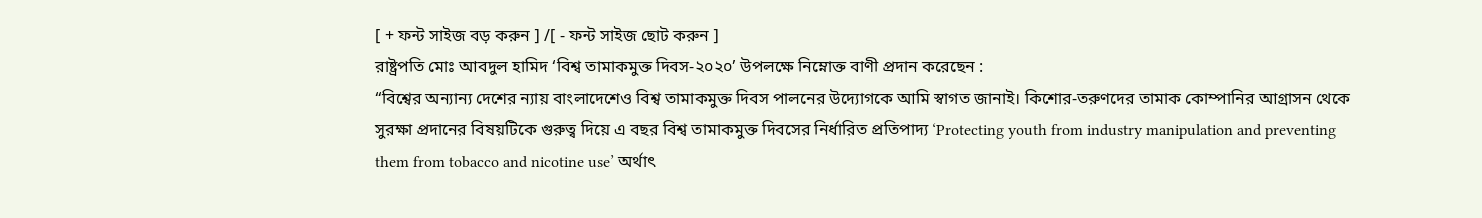[ + ফন্ট সাইজ বড় করুন ] /[ - ফন্ট সাইজ ছোট করুন ]
রাষ্ট্রপতি মোঃ আবদুল হামিদ ‘বিশ্ব তামাকমুক্ত দিবস-২০২০’ উপলক্ষে নিম্নোক্ত বাণী প্রদান করেছেন :
“বিশ্বের অন্যান্য দেশের ন্যায় বাংলাদেশেও বিশ্ব তামাকমুক্ত দিবস পালনের উদ্যোগকে আমি স্বাগত জানাই। কিশোর-তরুণদের তামাক কোম্পানির আগ্রাসন থেকে সুরক্ষা প্রদানের বিষয়টিকে গুরুত্ব দিয়ে এ বছর বিশ্ব তামাকমুক্ত দিবসের নির্ধারিত প্রতিপাদ্য ‘Protecting youth from industry manipulation and preventing them from tobacco and nicotine use’ অর্থাৎ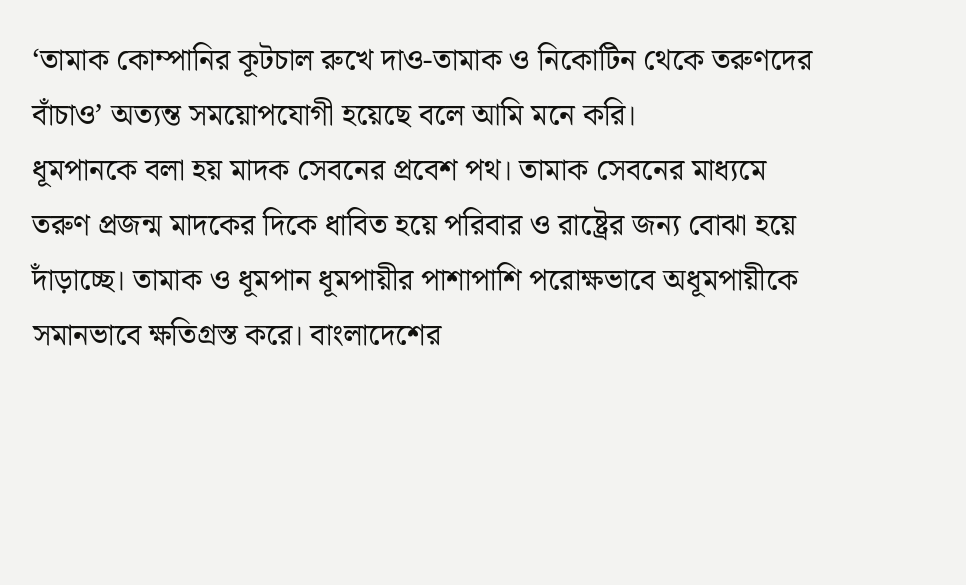‘তামাক কোম্পানির কূটচাল রুখে দাও-তামাক ও নিকোটিন থেকে তরুণদের বাঁচাও’ অত্যন্ত সময়োপযোগী হয়েছে বলে আমি মনে করি।
ধূমপানকে বলা হয় মাদক সেবনের প্রবেশ পথ। তামাক সেবনের মাধ্যমে তরুণ প্রজন্ম মাদকের দিকে ধাবিত হয়ে পরিবার ও রাষ্ট্রের জন্য বোঝা হয়ে দাঁড়াচ্ছে। তামাক ও ধূমপান ধূমপায়ীর পাশাপাশি পরোক্ষভাবে অধূমপায়ীকে সমানভাবে ক্ষতিগ্রস্ত করে। বাংলাদেশের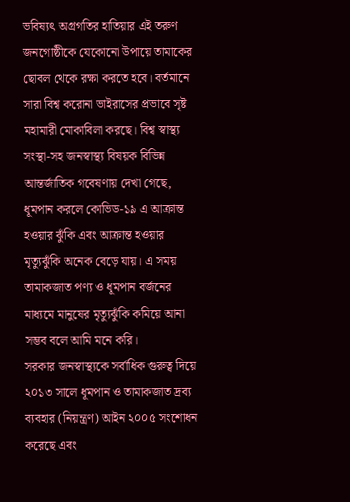ভবিষ্যৎ অগ্রগতির হাতিয়ার এই তরুণ জনগোষ্ঠীকে যেকোনো উপায়ে তামাকের ছোবল থেকে রক্ষা করতে হবে। বর্তমানে সারা বিশ্ব করোনা ভাইরাসের প্রভাবে সৃষ্ট মহামারী মোকাবিলা করছে। বিশ্ব স্বাস্থ্য সংস্থা-সহ জনস্বাস্থ্য বিষয়ক বিভিন্ন আন্তর্জাতিক গবেষণায় দেখা গেছে, ধূমপান করলে কোভিড-১৯ এ আক্রান্ত হওয়ার ঝুঁকি এবং আক্রান্ত হওয়ার মৃত্যুঝুঁকি অনেক বেড়ে যায়। এ সময় তামাকজাত পণ্য ও ধূমপান বর্জনের মাধ্যমে মানুষের মৃত্যুঝুঁকি কমিয়ে আনা সম্ভব বলে আমি মনে করি।
সরকার জনস্বাস্থ্যকে সর্বাধিক গুরুত্ব দিয়ে ২০১৩ সালে ধূমপান ও তামাকজাত দ্রব্য ব্যবহার (নিয়ন্ত্রণ) আইন ২০০৫ সংশোধন করেছে এবং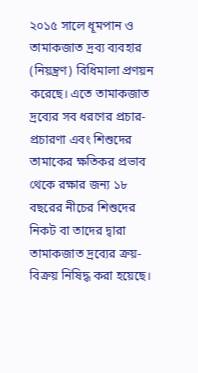২০১৫ সালে ধূমপান ও তামাকজাত দ্রব্য ব্যবহার (নিয়ন্ত্রণ) বিধিমালা প্রণয়ন করেছে। এতে তামাকজাত দ্রব্যের সব ধরণের প্রচার-প্রচারণা এবং শিশুদের তামাকের ক্ষতিকর প্রভাব থেকে রক্ষার জন্য ১৮ বছরের নীচের শিশুদের নিকট বা তাদের দ্বারা তামাকজাত দ্রব্যের ক্রয়-বিক্রয় নিষিদ্ধ করা হয়েছে।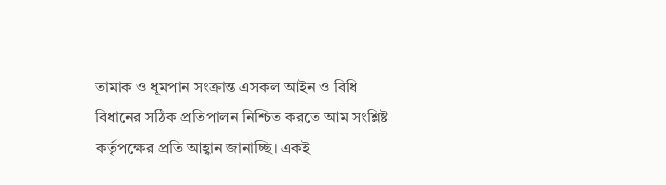তামাক ও ধূমপান সংক্রান্ত এসকল আইন ও বিধি বিধানের সঠিক প্রতিপালন নিশ্চিত করতে আম সংশ্লিষ্ট কর্তৃপক্ষের প্রতি আহ্বান জানাচ্ছি। একই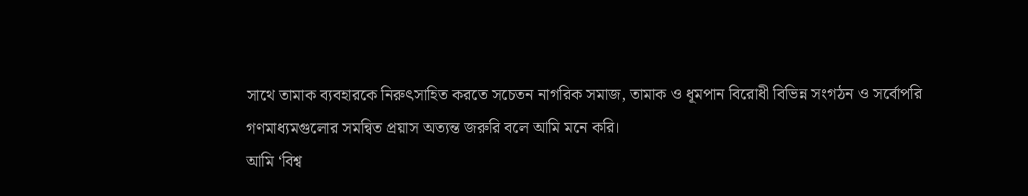সাথে তামাক ব্যবহারকে নিরুৎসাহিত করতে সচেতন নাগরিক সমাজ, তামাক ও ধূমপান বিরোধী বিভিন্ন সংগঠন ও সর্বোপরি গণমাধ্যমগুলোর সমন্বিত প্রয়াস অত্যন্ত জরুরি বলে আমি মনে করি।
আমি ‘বিশ্ব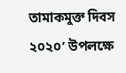তামাকমুক্ত দিবস ২০২০’ উপলক্ষে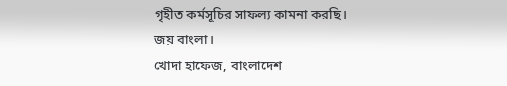গৃহীত কর্মসূচির সাফল্য কামনা করছি।
জয় বাংলা।
খোদা হাফেজ, বাংলাদেশ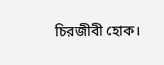চিরজীবী হোক।